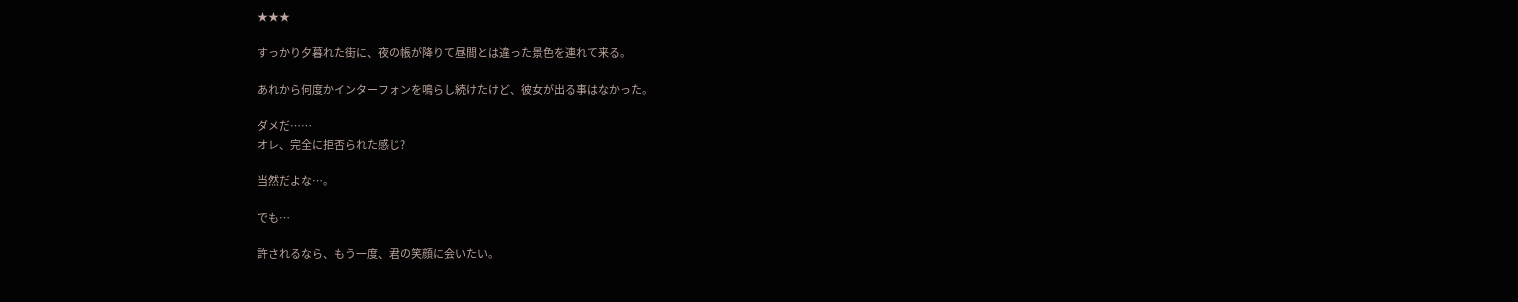★★★

すっかり夕暮れた街に、夜の帳が降りて昼間とは違った景色を連れて来る。

あれから何度かインターフォンを鳴らし続けたけど、彼女が出る事はなかった。

ダメだ……
オレ、完全に拒否られた感じ?

当然だよな…。

でも…

許されるなら、もう一度、君の笑顔に会いたい。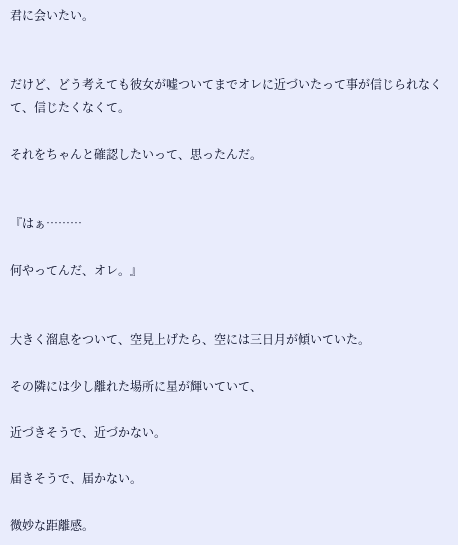君に会いたい。


だけど、どう考えても彼女が嘘ついてまでオレに近づいたって事が信じられなくて、信じたくなくて。

それをちゃんと確認したいって、思ったんだ。


『はぁ………

何やってんだ、オレ。』


大きく溜息をついて、空見上げたら、空には三日月が傾いていた。

その隣には少し離れた場所に星が輝いていて、

近づきそうで、近づかない。

届きそうで、届かない。

微妙な距離感。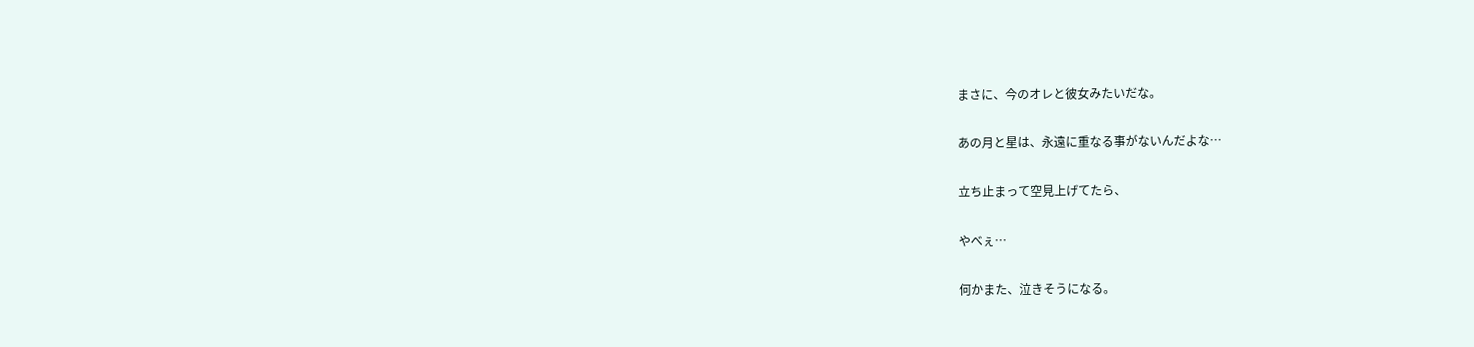まさに、今のオレと彼女みたいだな。

あの月と星は、永遠に重なる事がないんだよな…

立ち止まって空見上げてたら、

やべぇ…

何かまた、泣きそうになる。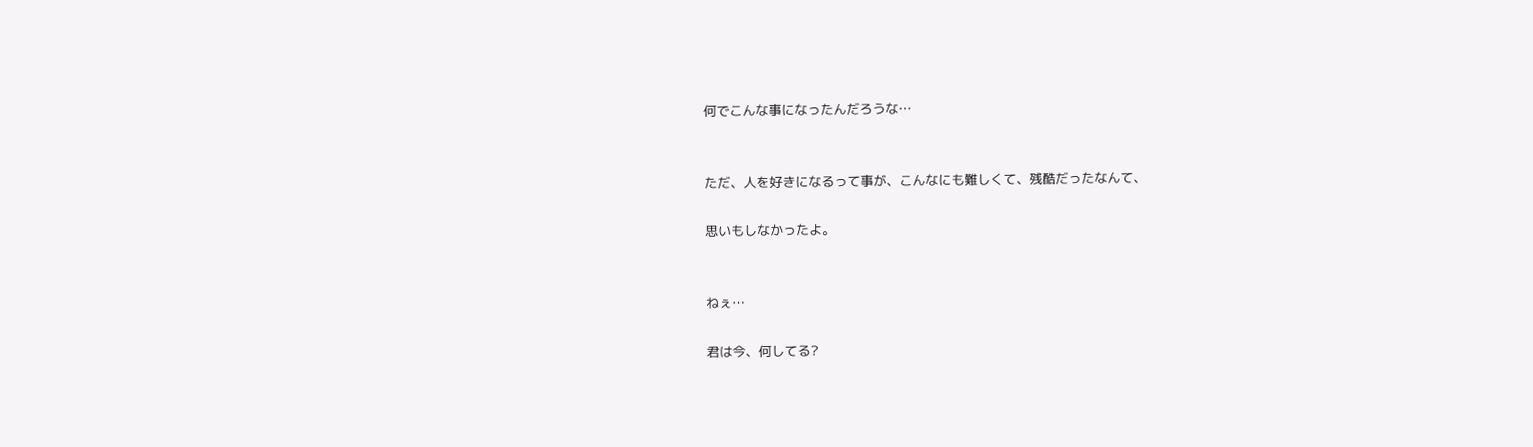何でこんな事になったんだろうな…


ただ、人を好きになるって事が、こんなにも難しくて、残酷だったなんて、

思いもしなかったよ。


ねぇ…

君は今、何してる?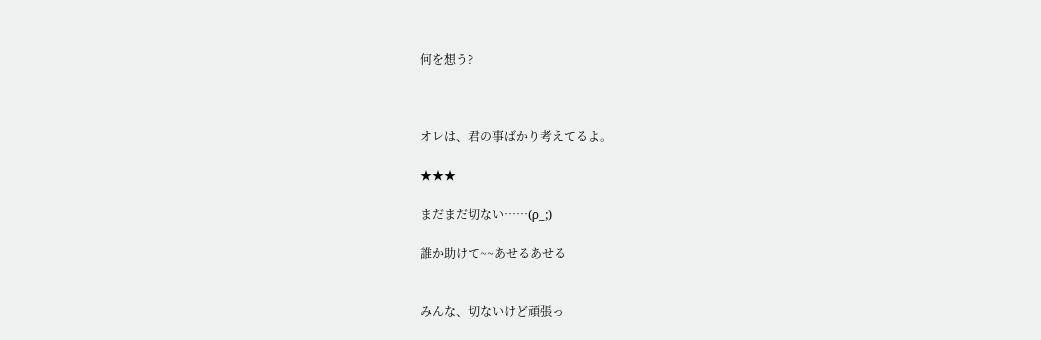何を想う?



オレは、君の事ばかり考えてるよ。

★★★

まだまだ切ない……(ρ_;)

誰か助けて~~あせるあせる


みんな、切ないけど頑張っ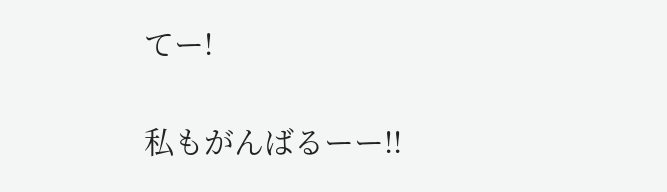てー!

私もがんばるーー!!